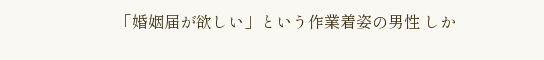「婚姻届が欲しい」という作業着姿の男性 しか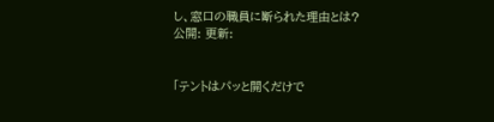し、窓口の職員に断られた理由とは?
公開: 更新:


「テントはパッと開くだけで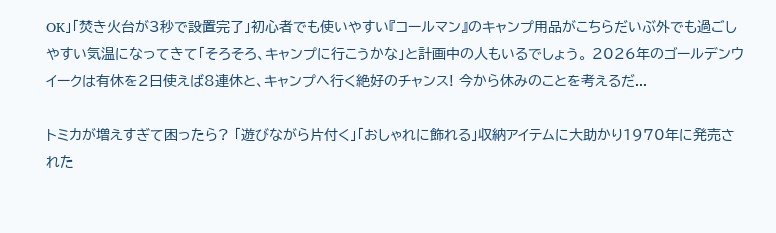OK」「焚き火台が3秒で設置完了」初心者でも使いやすい『コールマン』のキャンプ用品がこちらだいぶ外でも過ごしやすい気温になってきて「そろそろ、キャンプに行こうかな」と計画中の人もいるでしょう。 2026年のゴールデンウイークは有休を2日使えば8連休と、キャンプへ行く絶好のチャンス! 今から休みのことを考えるだ...

トミカが増えすぎて困ったら? 「遊びながら片付く」「おしゃれに飾れる」収納アイテムに大助かり1970年に発売された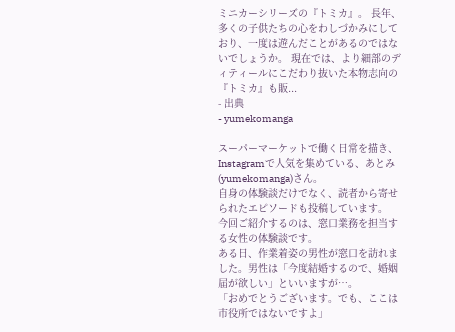ミニカーシリーズの『トミカ』。 長年、多くの子供たちの心をわしづかみにしており、一度は遊んだことがあるのではないでしょうか。 現在では、より細部のディティールにこだわり抜いた本物志向の『トミカ』も販...
- 出典
- yumekomanga

スーパーマーケットで働く日常を描き、Instagramで人気を集めている、あとみ(yumekomanga)さん。
自身の体験談だけでなく、読者から寄せられたエピソードも投稿しています。
今回ご紹介するのは、窓口業務を担当する女性の体験談です。
ある日、作業着姿の男性が窓口を訪れました。男性は「今度結婚するので、婚姻届が欲しい」といいますが…。
「おめでとうございます。でも、ここは市役所ではないですよ」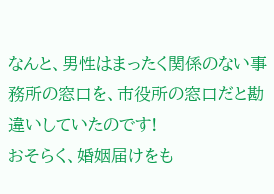なんと、男性はまったく関係のない事務所の窓口を、市役所の窓口だと勘違いしていたのです!
おそらく、婚姻届けをも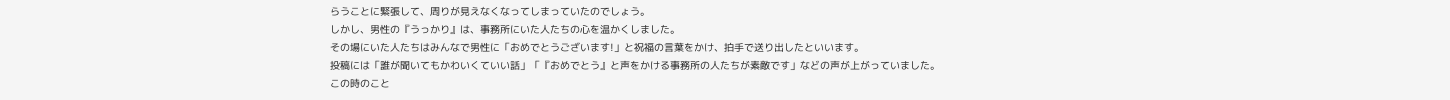らうことに緊張して、周りが見えなくなってしまっていたのでしょう。
しかし、男性の『うっかり』は、事務所にいた人たちの心を温かくしました。
その場にいた人たちはみんなで男性に「おめでとうございます!」と祝福の言葉をかけ、拍手で送り出したといいます。
投稿には「誰が聞いてもかわいくていい話」「『おめでとう』と声をかける事務所の人たちが素敵です」などの声が上がっていました。
この時のこと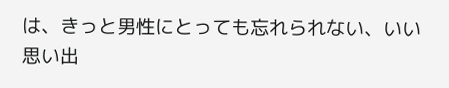は、きっと男性にとっても忘れられない、いい思い出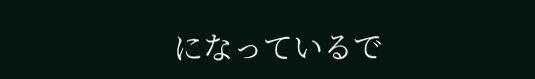になっているで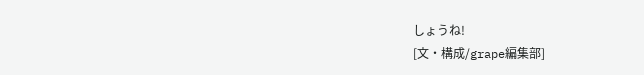しょうね!
[文・構成/grape編集部]